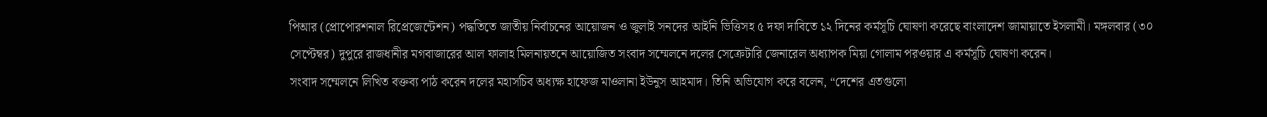পিআর (প্রোপোরশনাল রিপ্রেজেন্টেশন) পদ্ধতিতে জাতীয় নির্বাচনের আয়োজন ও জুলাই সনদের আইনি ভিত্তিসহ ৫ দফা দাবিতে ১২ দিনের কর্মসূচি ঘোষণা করেছে বাংলাদেশ জামায়াতে ইসলামী। মঙ্গলবার (৩০ সেপ্টেম্বর) দুপুরে রাজধানীর মগবাজারের আল ফালাহ মিলনায়তনে আয়োজিত সংবাদ সম্মেলনে দলের সেক্রেটারি জেনারেল অধ্যাপক মিয়া গোলাম পরওয়ার এ কর্মসূচি ঘোষণা করেন।
সংবাদ সম্মেলনে লিখিত বক্তব্য পাঠ করেন দলের মহাসচিব অধ্যক্ষ হাফেজ মাওলানা ইউনুস আহমাদ। তিনি অভিযোগ করে বলেন, “দেশের এতগুলো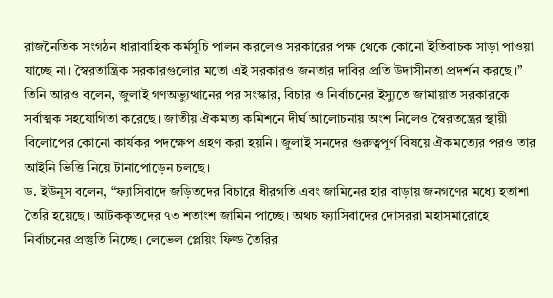রাজনৈতিক সংগঠন ধারাবাহিক কর্মসূচি পালন করলেও সরকারের পক্ষ থেকে কোনো ইতিবাচক সাড়া পাওয়া যাচ্ছে না। স্বৈরতান্ত্রিক সরকারগুলোর মতো এই সরকারও জনতার দাবির প্রতি উদাসীনতা প্রদর্শন করছে।”
তিনি আরও বলেন, জুলাই গণঅভ্যুত্থানের পর সংস্কার, বিচার ও নির্বাচনের ইস্যুতে জামায়াত সরকারকে সর্বাত্মক সহযোগিতা করেছে। জাতীয় ঐকমত্য কমিশনে দীর্ঘ আলোচনায় অংশ নিলেও স্বৈরতন্ত্রের স্থায়ী বিলোপের কোনো কার্যকর পদক্ষেপ গ্রহণ করা হয়নি। জুলাই সনদের গুরুত্বপূর্ণ বিষয়ে ঐকমত্যের পরও তার আইনি ভিত্তি নিয়ে টানাপোড়েন চলছে।
ড. ইউনূস বলেন, “ফ্যাসিবাদে জড়িতদের বিচারে ধীরগতি এবং জামিনের হার বাড়ায় জনগণের মধ্যে হতাশা তৈরি হয়েছে। আটককৃতদের ৭৩ শতাংশ জামিন পাচ্ছে। অথচ ফ্যাসিবাদের দোসররা মহাসমারোহে নির্বাচনের প্রস্তুতি নিচ্ছে। লেভেল প্লেয়িং ফিল্ড তৈরির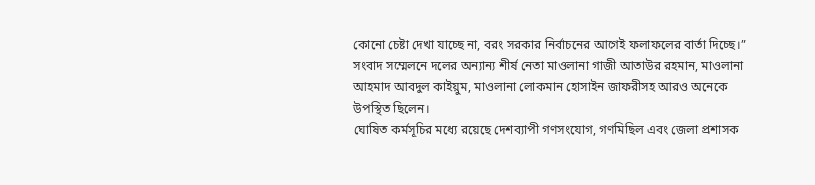কোনো চেষ্টা দেখা যাচ্ছে না, বরং সরকার নির্বাচনের আগেই ফলাফলের বার্তা দিচ্ছে।”
সংবাদ সম্মেলনে দলের অন্যান্য শীর্ষ নেতা মাওলানা গাজী আতাউর রহমান, মাওলানা আহমাদ আবদুল কাইয়ুম, মাওলানা লোকমান হোসাইন জাফরীসহ আরও অনেকে উপস্থিত ছিলেন।
ঘোষিত কর্মসূচির মধ্যে রয়েছে দেশব্যাপী গণসংযোগ, গণমিছিল এবং জেলা প্রশাসক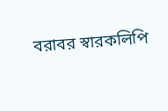বরাবর স্বারকলিপি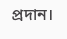প্রদান।